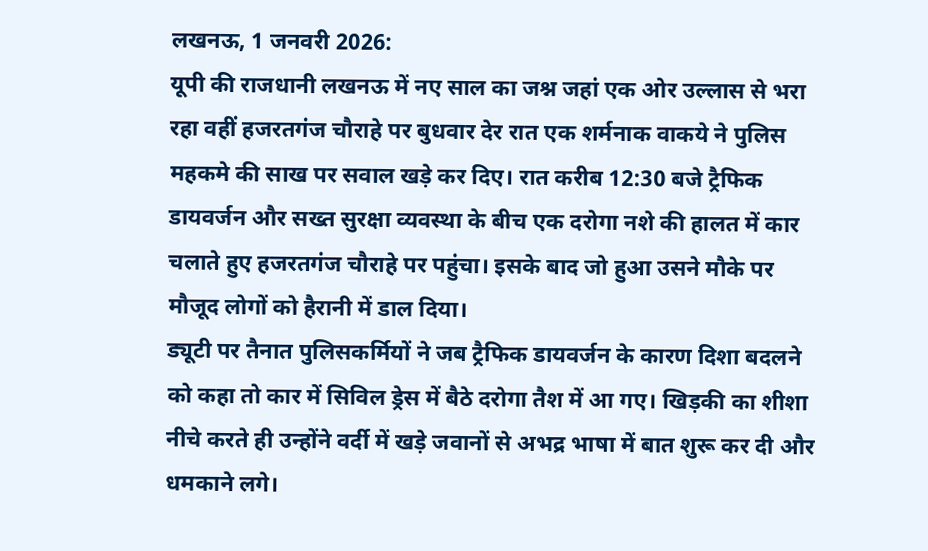लखनऊ, 1 जनवरी 2026:
यूपी की राजधानी लखनऊ में नए साल का जश्न जहां एक ओर उल्लास से भरा रहा वहीं हजरतगंज चौराहे पर बुधवार देर रात एक शर्मनाक वाकये ने पुलिस महकमे की साख पर सवाल खड़े कर दिए। रात करीब 12:30 बजे ट्रैफिक डायवर्जन और सख्त सुरक्षा व्यवस्था के बीच एक दरोगा नशे की हालत में कार चलाते हुए हजरतगंज चौराहे पर पहुंचा। इसके बाद जो हुआ उसने मौके पर मौजूद लोगों को हैरानी में डाल दिया।
ड्यूटी पर तैनात पुलिसकर्मियों ने जब ट्रैफिक डायवर्जन के कारण दिशा बदलने को कहा तो कार में सिविल ड्रेस में बैठे दरोगा तैश में आ गए। खिड़की का शीशा नीचे करते ही उन्होंने वर्दी में खड़े जवानों से अभद्र भाषा में बात शुरू कर दी और धमकाने लगे।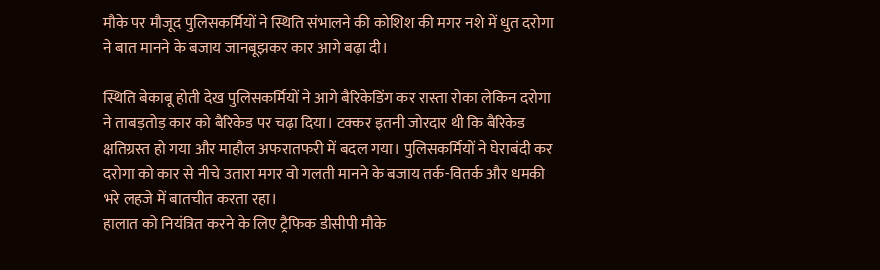मौके पर मौजूद पुलिसकर्मियों ने स्थिति संभालने की कोशिश की मगर नशे में धुत दरोगा ने बात मानने के बजाय जानबूझकर कार आगे बढ़ा दी।

स्थिति बेकाबू होती देख पुलिसकर्मियों ने आगे बैरिकेडिंग कर रास्ता रोका लेकिन दरोगा ने ताबड़तोड़ कार को बैरिकेड पर चढ़ा दिया। टक्कर इतनी जोरदार थी कि बैरिकेड क्षतिग्रस्त हो गया और माहौल अफरातफरी में बदल गया। पुलिसकर्मियों ने घेराबंदी कर दरोगा को कार से नीचे उतारा मगर वो गलती मानने के बजाय तर्क-वितर्क और धमकी भरे लहजे में बातचीत करता रहा।
हालात को नियंत्रित करने के लिए ट्रैफिक डीसीपी मौके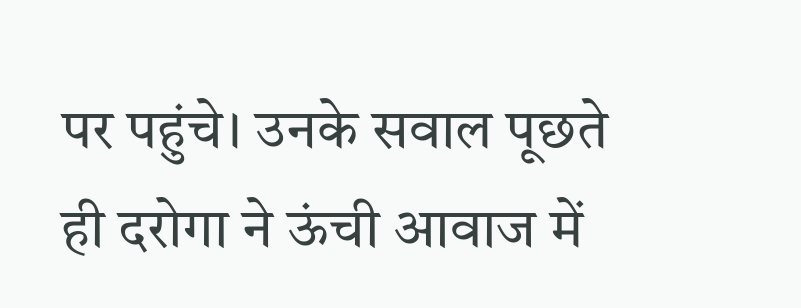पर पहुंचे। उनके सवाल पूछते ही दरोगा ने ऊंची आवाज में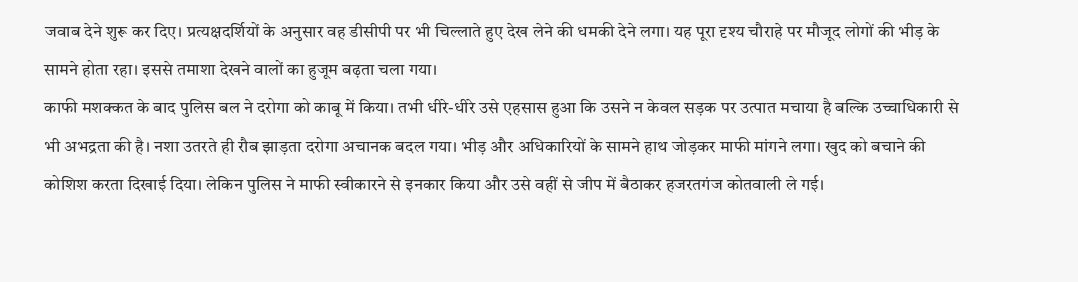जवाब देने शुरू कर दिए। प्रत्यक्षदर्शियों के अनुसार वह डीसीपी पर भी चिल्लाते हुए देख लेने की धमकी देने लगा। यह पूरा दृश्य चौराहे पर मौजूद लोगों की भीड़ के सामने होता रहा। इससे तमाशा देखने वालों का हुजूम बढ़ता चला गया।
काफी मशक्कत के बाद पुलिस बल ने दरोगा को काबू में किया। तभी धीरे-धीरे उसे एहसास हुआ कि उसने न केवल सड़क पर उत्पात मचाया है बल्कि उच्चाधिकारी से भी अभद्रता की है। नशा उतरते ही रौब झाड़ता दरोगा अचानक बदल गया। भीड़ और अधिकारियों के सामने हाथ जोड़कर माफी मांगने लगा। खुद को बचाने की कोशिश करता दिखाई दिया। लेकिन पुलिस ने माफी स्वीकारने से इनकार किया और उसे वहीं से जीप में बैठाकर हजरतगंज कोतवाली ले गई।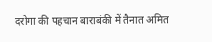दरोगा की पहचान बाराबंकी में तैनात अमित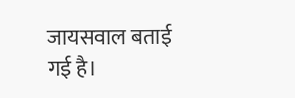जायसवाल बताई गई है।